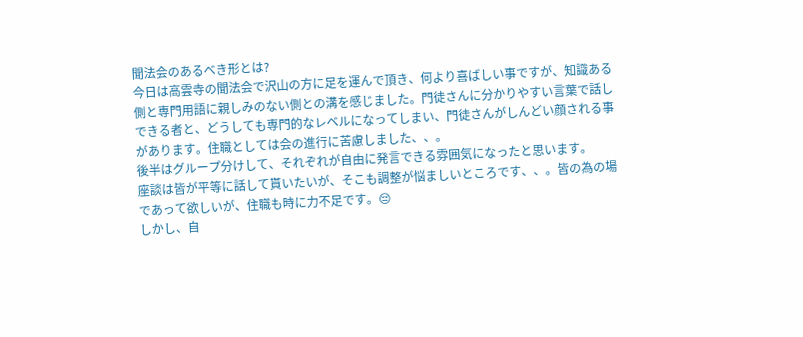聞法会のあるべき形とは?
今日は高雲寺の聞法会で沢山の方に足を運んで頂き、何より喜ばしい事ですが、知識ある側と専門用語に親しみのない側との溝を感じました。門徒さんに分かりやすい言葉で話しできる者と、どうしても専門的なレベルになってしまい、門徒さんがしんどい顔される事があります。住職としては会の進行に苦慮しました、、。
後半はグループ分けして、それぞれが自由に発言できる雰囲気になったと思います。
座談は皆が平等に話して貰いたいが、そこも調整が悩ましいところです、、。皆の為の場であって欲しいが、住職も時に力不足です。😔
しかし、自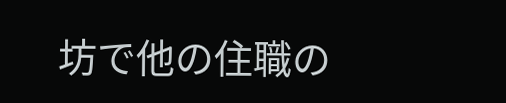坊で他の住職の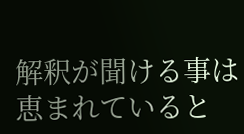解釈が聞ける事は恵まれていると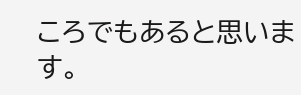ころでもあると思います。